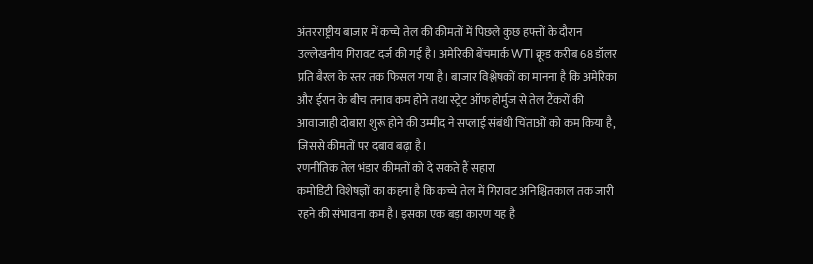अंतरराष्ट्रीय बाजार में कच्चे तेल की कीमतों में पिछले कुछ हफ्तों के दौरान उल्लेखनीय गिरावट दर्ज की गई है। अमेरिकी बेंचमार्क WTI क्रूड करीब 68 डॉलर प्रति बैरल के स्तर तक फिसल गया है। बाजार विश्लेषकों का मानना है कि अमेरिका और ईरान के बीच तनाव कम होने तथा स्ट्रेट ऑफ होर्मुज से तेल टैंकरों की आवाजाही दोबारा शुरू होने की उम्मीद ने सप्लाई संबंधी चिंताओं को कम किया है, जिससे कीमतों पर दबाव बढ़ा है।
रणनीतिक तेल भंडार कीमतों को दे सकते हैं सहारा
कमोडिटी विशेषज्ञों का कहना है कि कच्चे तेल में गिरावट अनिश्चितकाल तक जारी रहने की संभावना कम है। इसका एक बड़ा कारण यह है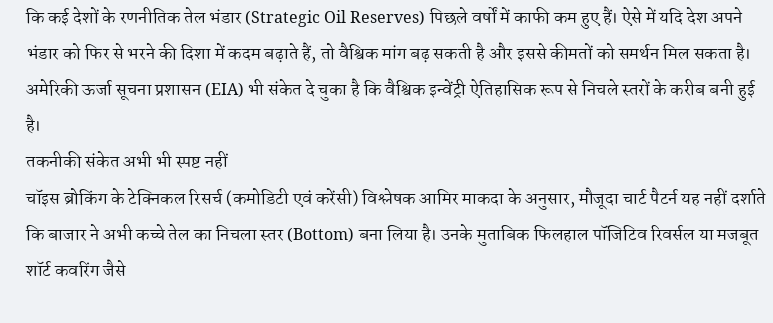कि कई देशों के रणनीतिक तेल भंडार (Strategic Oil Reserves) पिछले वर्षों में काफी कम हुए हैं। ऐसे में यदि देश अपने भंडार को फिर से भरने की दिशा में कदम बढ़ाते हैं, तो वैश्विक मांग बढ़ सकती है और इससे कीमतों को समर्थन मिल सकता है। अमेरिकी ऊर्जा सूचना प्रशासन (EIA) भी संकेत दे चुका है कि वैश्विक इन्वेंट्री ऐतिहासिक रूप से निचले स्तरों के करीब बनी हुई है।
तकनीकी संकेत अभी भी स्पष्ट नहीं
चॉइस ब्रोकिंग के टेक्निकल रिसर्च (कमोडिटी एवं करेंसी) विश्लेषक आमिर माकदा के अनुसार, मौजूदा चार्ट पैटर्न यह नहीं दर्शाते कि बाजार ने अभी कच्चे तेल का निचला स्तर (Bottom) बना लिया है। उनके मुताबिक फिलहाल पॉजिटिव रिवर्सल या मजबूत शॉर्ट कवरिंग जैसे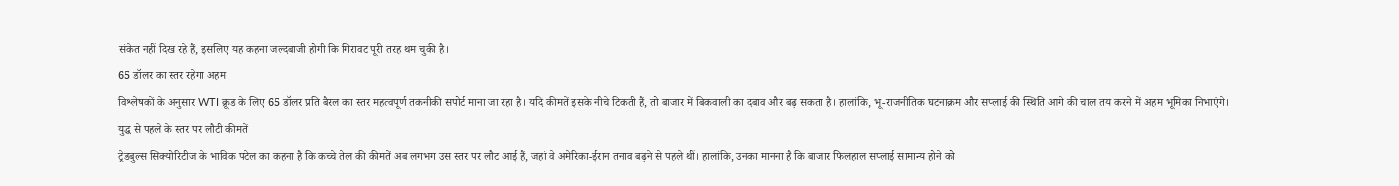संकेत नहीं दिख रहे हैं, इसलिए यह कहना जल्दबाजी होगी कि गिरावट पूरी तरह थम चुकी है।
65 डॉलर का स्तर रहेगा अहम
विश्लेषकों के अनुसार WTI क्रूड के लिए 65 डॉलर प्रति बैरल का स्तर महत्वपूर्ण तकनीकी सपोर्ट माना जा रहा है। यदि कीमतें इसके नीचे टिकती हैं, तो बाजार में बिकवाली का दबाव और बढ़ सकता है। हालांकि, भू-राजनीतिक घटनाक्रम और सप्लाई की स्थिति आगे की चाल तय करने में अहम भूमिका निभाएंगे।
युद्ध से पहले के स्तर पर लौटी कीमतें
ट्रेडबुल्स सिक्योरिटीज के भाविक पटेल का कहना है कि कच्चे तेल की कीमतें अब लगभग उस स्तर पर लौट आई हैं, जहां वे अमेरिका-ईरान तनाव बढ़ने से पहले थीं। हालांकि, उनका मानना है कि बाजार फिलहाल सप्लाई सामान्य होने को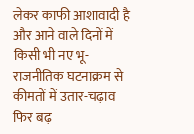लेकर काफी आशावादी है और आने वाले दिनों में किसी भी नए भू-राजनीतिक घटनाक्रम से कीमतों में उतार-चढ़ाव फिर बढ़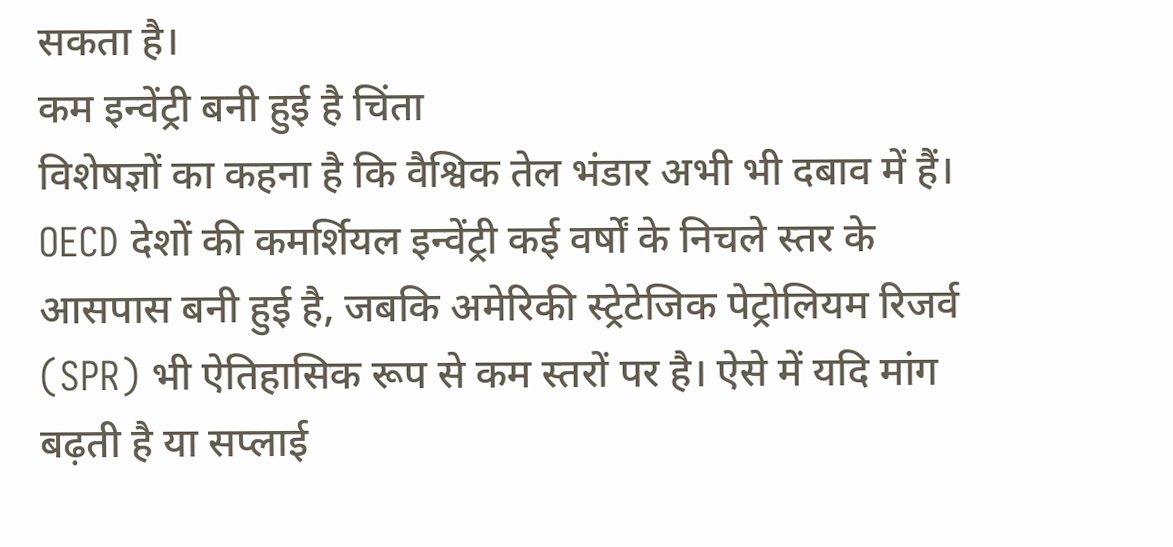सकता है।
कम इन्वेंट्री बनी हुई है चिंता
विशेषज्ञों का कहना है कि वैश्विक तेल भंडार अभी भी दबाव में हैं। OECD देशों की कमर्शियल इन्वेंट्री कई वर्षों के निचले स्तर के आसपास बनी हुई है, जबकि अमेरिकी स्ट्रेटेजिक पेट्रोलियम रिजर्व (SPR) भी ऐतिहासिक रूप से कम स्तरों पर है। ऐसे में यदि मांग बढ़ती है या सप्लाई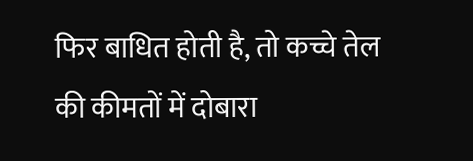फिर बाधित होती है, तो कच्चे तेल की कीमतों में दोबारा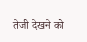तेजी देखने को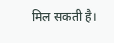मिल सकती है।